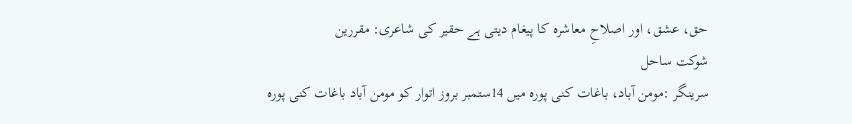حق، عشق، اور اصلاحِ معاشرہ کا پیغام دیتی ہے حقیر کی شاعری: مقررین
شوکت ساحل
سرینگر :مومن آباد، باغات کنی پورہ میں 14ستمبر بروز اتوار کو مومن آباد باغات کنی پورہ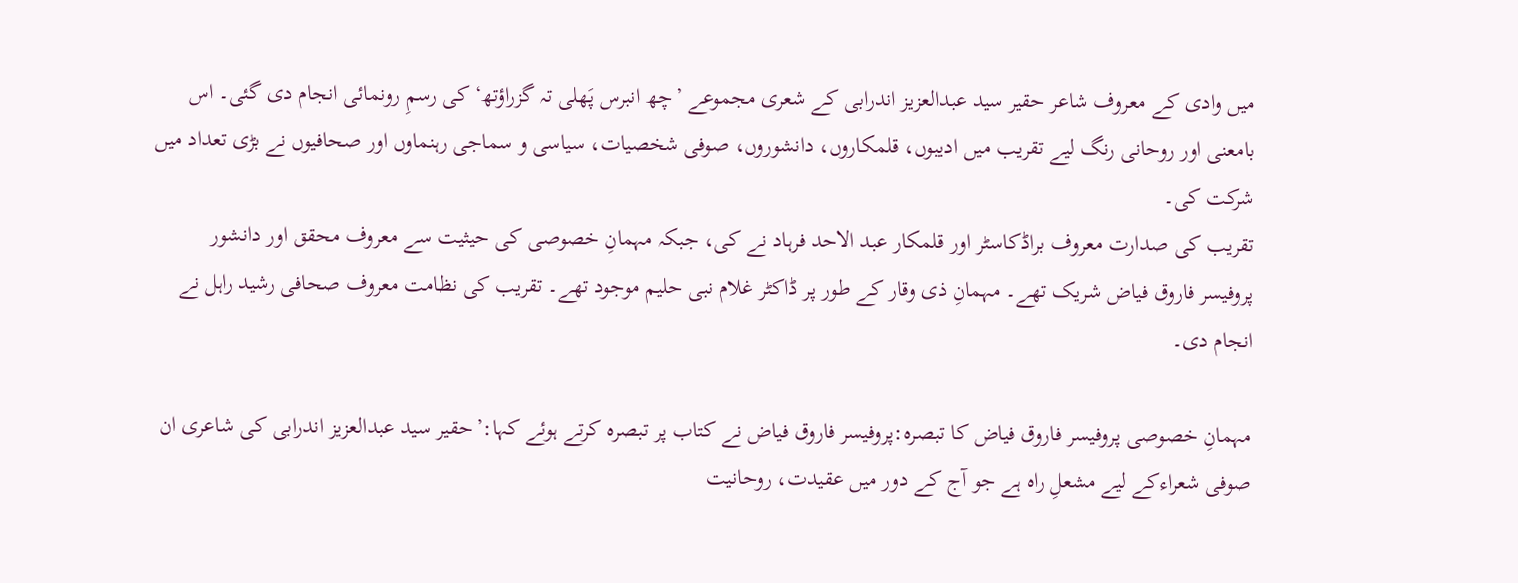میں وادی کے معروف شاعر حقیر سید عبدالعزیز اندرابی کے شعری مجموعے ’چھ انبرس پَھلی تہ گزراؤتھ‘ کی رسمِ رونمائی انجام دی گئی۔ اس بامعنی اور روحانی رنگ لیے تقریب میں ادیبوں، قلمکاروں، دانشوروں، صوفی شخصیات، سیاسی و سماجی رہنماوں اور صحافیوں نے بڑی تعداد میں شرکت کی۔
تقریب کی صدارت معروف براڈکاسٹر اور قلمکار عبد الاحد فرہاد نے کی، جبکہ مہمانِ خصوصی کی حیثیت سے معروف محقق اور دانشور پروفیسر فاروق فیاض شریک تھے۔ مہمانِ ذی وقار کے طور پر ڈاکٹر غلام نبی حلیم موجود تھے۔ تقریب کی نظامت معروف صحافی رشید راہل نے انجام دی۔

مہمانِ خصوصی پروفیسر فاروق فیاض کا تبصرہ:پروفیسر فاروق فیاض نے کتاب پر تبصرہ کرتے ہوئے کہا:’حقیر سید عبدالعزیز اندرابی کی شاعری ان صوفی شعراءکے لیے مشعلِ راہ ہے جو آج کے دور میں عقیدت، روحانیت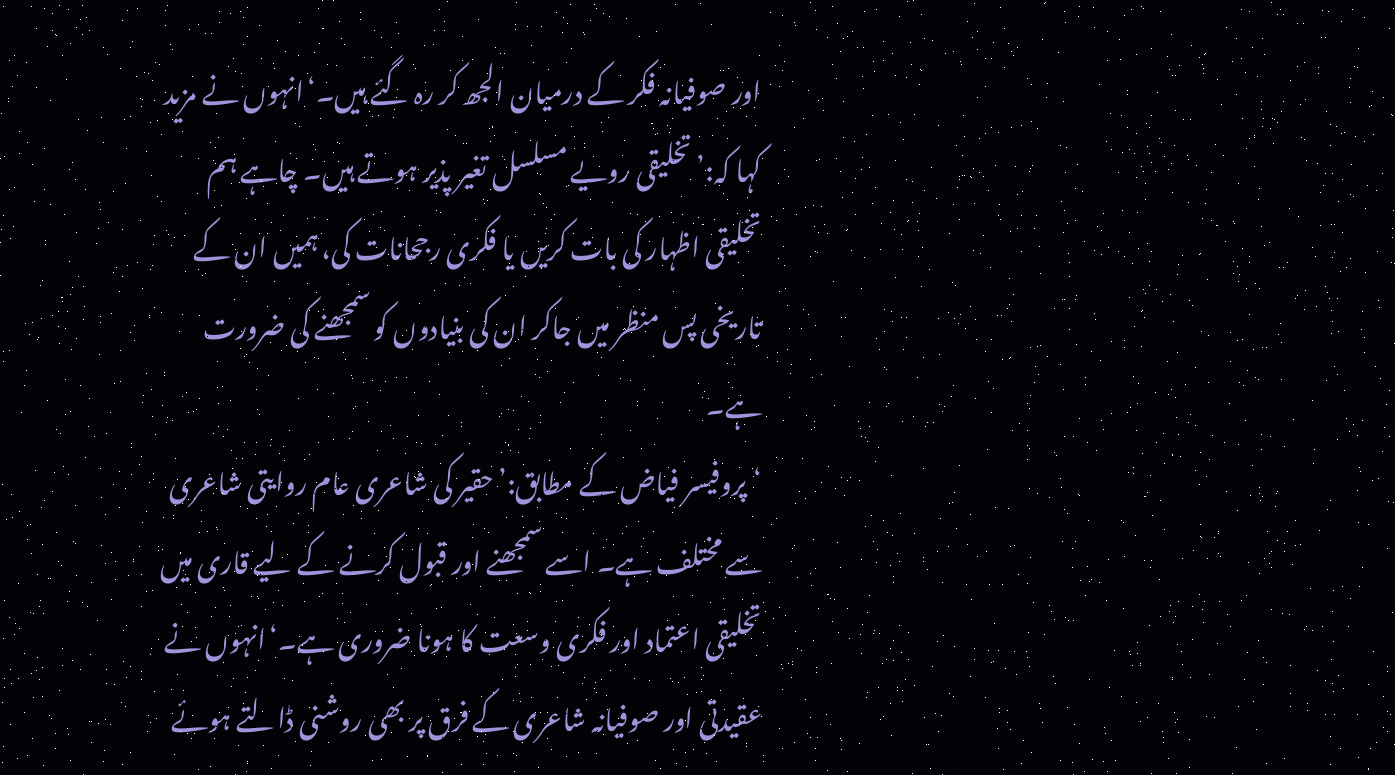اور صوفیانہ فکر کے درمیان الجھ کر رہ گئے ہیں۔‘انہوں نے مزید کہا کہ:’تخلیقی رویے مسلسل تغیر پذیر ہوتے ہیں۔ چاہے ہم تخلیقی اظہار کی بات کریں یا فکری رجحانات کی، ہمیں ان کے تاریخی پس منظر میں جاکر ان کی بنیادوں کو سمجھنے کی ضرورت ہے۔
‘پروفیسر فیاض کے مطابق:’حقیر کی شاعری عام روایتی شاعری سے مختلف ہے۔ اسے سمجھنے اور قبول کرنے کے لیے قاری میں تخلیقی اعتماد اور فکری وسعت کا ہونا ضروری ہے۔‘انہوں نے عقیدتی اور صوفیانہ شاعری کے فرق پر بھی روشنی ڈالتے ہوئے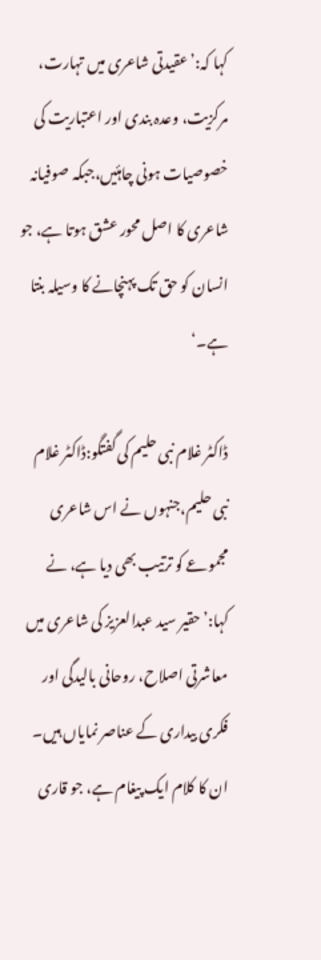کہا کہ:’عقیدتی شاعری میں تہارت، مرکزیت، وعدہ بندی اور اعتباریت کی خصوصیات ہونی چاہئیں،جبکہ صوفیانہ شاعری کا اصل محور عشق ہوتا ہے، جو انسان کو حق تک پہنچانے کا وسیلہ بنتا ہے۔‘

ڈاکٹر غلام نبی حلیم کی گفتگو:ڈاکٹر غلام نبی حلیم،جنہوں نے اس شاعری مجموعے کو ترتیب بھی دیا ہے، نے کہا:’حقیر سید عبدالعزیز کی شاعری میں معاشرتی اصلاح، روحانی بالیدگی اور فکری بیداری کے عناصر نمایاں ہیں۔ ان کا کلام ایک پیغام ہے، جو قاری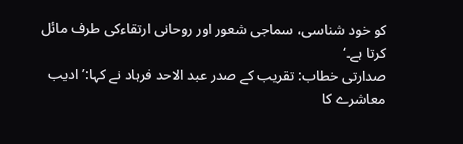کو خود شناسی، سماجی شعور اور روحانی ارتقاءکی طرف مائل کرتا ہے۔‘
صدارتی خطاب: تقریب کے صدر عبد الاحد فرہاد نے کہا:’ادیب معاشرے کا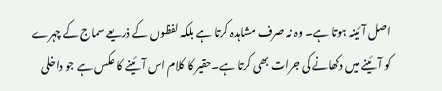اصل آئینہ ہوتا ہے۔ وہ نہ صرف مشاہدہ کرتا ہے بلکہ لفظوں کے ذریعے سماج کے چہرے کو آئینے میں دکھانے کی جرات بھی کرتا ہے۔حقیر کا کلام اس آئینے کا عکس ہے جو داخلی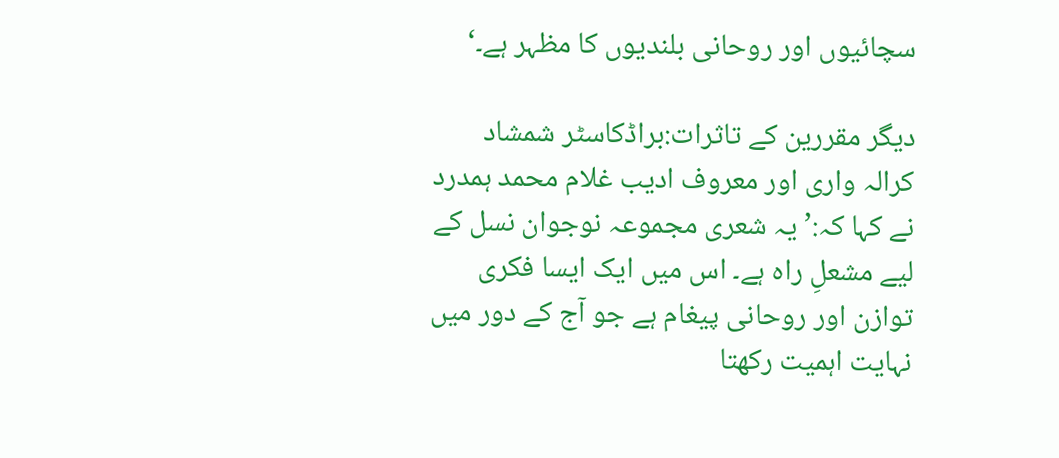سچائیوں اور روحانی بلندیوں کا مظہر ہے۔‘

دیگر مقررین کے تاثرات:براڈکاسٹر شمشاد کرالہ واری اور معروف ادیب غلام محمد ہمدرد نے کہا کہ:’یہ شعری مجموعہ نوجوان نسل کے لیے مشعلِ راہ ہے۔ اس میں ایک ایسا فکری توازن اور روحانی پیغام ہے جو آج کے دور میں نہایت اہمیت رکھتا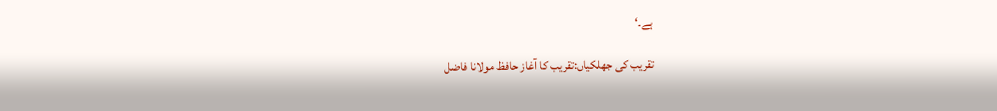ہے۔‘

تقریب کی جھلکیاں:تقریب کا آغاز حافظ مولانا فاضل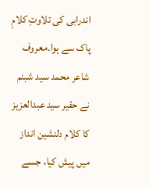اندرابی کی تلاوتِ کلامِ پاک سے ہوا۔معروف شاعر محمد سید شبنم نے حقیر سید عبدالعزیز کا کلام دلنشین انداز میں پیش کیا، جسے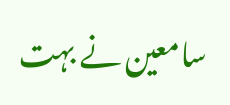سامعین نے بہت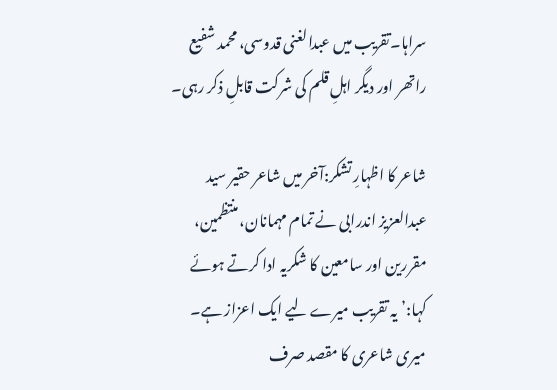سراہا۔تقریب میں عبدالغنی قدوسی، محمد شفیع راتھر اور دیگر اہلِ قلم کی شرکت قابلِ ذکر رہی۔

شاعر کا اظہارِ تشکر:آخر میں شاعر حقیر سید عبدالعزیز اندرابی نے تمام مہمانان، منتظمین، مقررین اور سامعین کا شکریہ ادا کرتے ہوئے کہا:’یہ تقریب میرے لیے ایک اعزاز ہے۔ میری شاعری کا مقصد صرف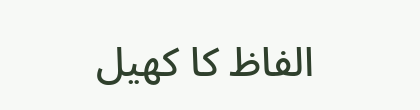الفاظ کا کھیل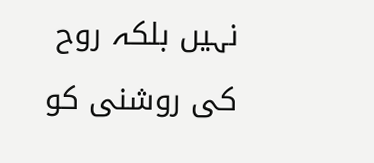نہیں بلکہ روح کی روشنی کو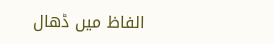الفاظ میں ڈھال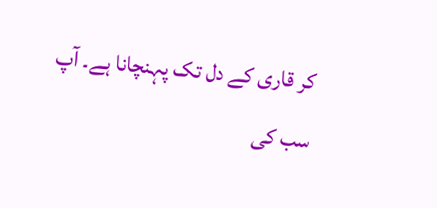کر قاری کے دل تک پہنچانا ہے۔ آپ سب کی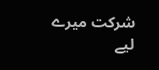شرکت میرے لیے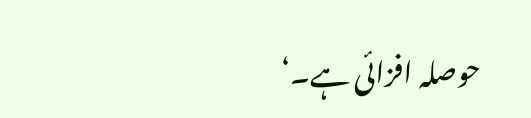حوصلہ افزائی ہے۔‘